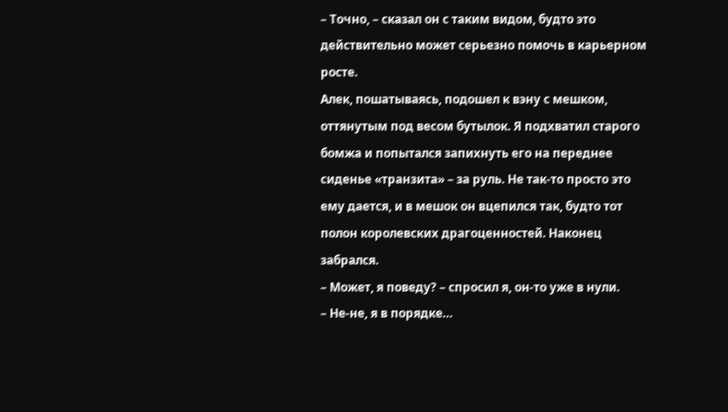– Точно, – сказал он с таким видом, будто это действительно может серьезно помочь в карьерном росте.
Алек, пошатываясь, подошел к вэну с мешком, оттянутым под весом бутылок. Я подхватил старого бомжа и попытался запихнуть его на переднее сиденье «транзита» – за руль. Не так-то просто это ему дается, и в мешок он вцепился так, будто тот полон королевских драгоценностей. Наконец забрался.
– Может, я поведу? – спросил я, он-то уже в нули.
– Не-не, я в порядке…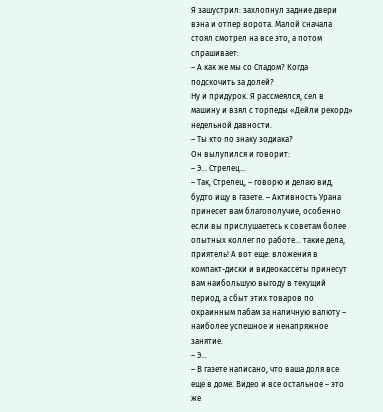Я зашустрил: захлопнул задние двери вэна и отпер ворота. Малой сначала стоял смотрел на все это, а потом спрашивает:
– А как же мы со Спадом? Когда подскочить за долей?
Ну и придурок. Я рассмеялся, сел в машину и взял с торпеды «Дейли рекорд» недельной давности.
– Ты кто по знаку зодиака?
Он вылупился и говорит:
– Э… Стрелец…
– Так, Стрелец, – говорю и делаю вид, будто ищу в газете. – Активность Урана принесет вам благополучие, особенно если вы прислушаетесь к советам более опытных коллег по работе… такие дела, приятель! А вот еще: вложения в компакт-диски и видеокассеты принесут вам наибольшую выгоду в текущий период, а сбыт этих товаров по окраинным пабам за наличную валюту – наиболее успешное и ненапряжное занятие.
– Э…
– В газете написано, что ваша доля все еще в доме. Видео и все остальное – это же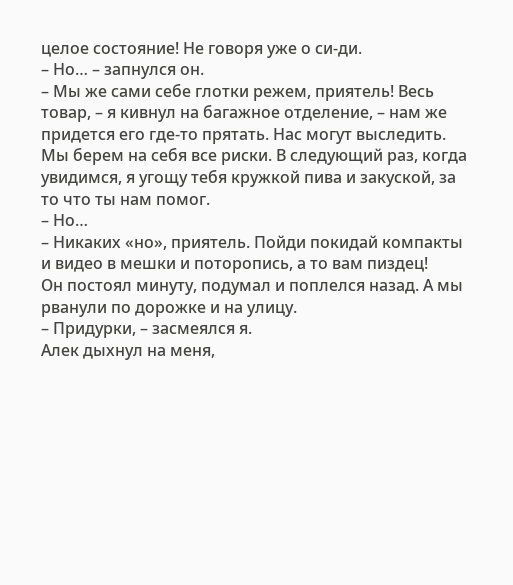целое состояние! Не говоря уже о си-ди.
– Но… – запнулся он.
– Мы же сами себе глотки режем, приятель! Весь товар, – я кивнул на багажное отделение, – нам же придется его где-то прятать. Нас могут выследить. Мы берем на себя все риски. В следующий раз, когда увидимся, я угощу тебя кружкой пива и закуской, за то что ты нам помог.
– Но…
– Никаких «но», приятель. Пойди покидай компакты и видео в мешки и поторопись, а то вам пиздец!
Он постоял минуту, подумал и поплелся назад. А мы рванули по дорожке и на улицу.
– Придурки, – засмеялся я.
Алек дыхнул на меня,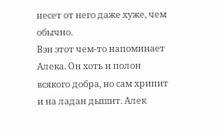несет от него даже хуже, чем обычно.
Вэн этот чем-то напоминает Алека. Он хоть и полон всякого добра, но сам хрипит и на ладан дышит. Алек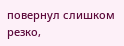повернул слишком резко,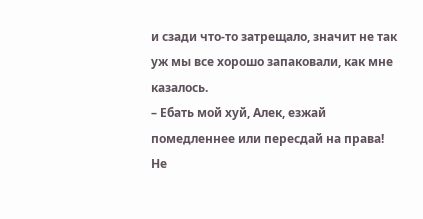и сзади что-то затрещало, значит не так уж мы все хорошо запаковали, как мне казалось.
– Ебать мой хуй, Алек, езжай помедленнее или пересдай на права! Не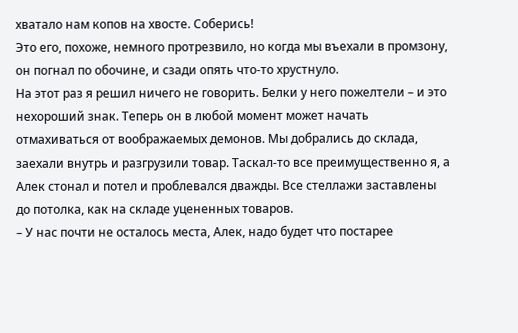хватало нам копов на хвосте. Соберись!
Это его, похоже, немного протрезвило, но когда мы въехали в промзону, он погнал по обочине, и сзади опять что-то хрустнуло.
На этот раз я решил ничего не говорить. Белки у него пожелтели – и это нехороший знак. Теперь он в любой момент может начать отмахиваться от воображаемых демонов. Мы добрались до склада, заехали внутрь и разгрузили товар. Таскал-то все преимущественно я, а Алек стонал и потел и проблевался дважды. Все стеллажи заставлены до потолка, как на складе уцененных товаров.
– У нас почти не осталось места, Алек, надо будет что постарее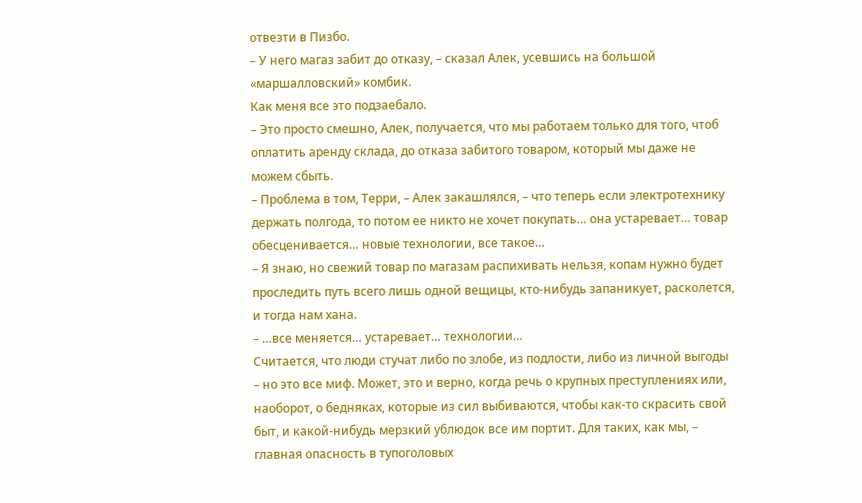отвезти в Пизбо.
– У него магаз забит до отказу, – сказал Алек, усевшись на большой «маршалловский» комбик.
Как меня все это подзаебало.
– Это просто смешно, Алек, получается, что мы работаем только для того, чтоб оплатить аренду склада, до отказа забитого товаром, который мы даже не можем сбыть.
– Проблема в том, Терри, – Алек закашлялся, – что теперь если электротехнику держать полгода, то потом ее никто не хочет покупать… она устаревает… товар обесценивается… новые технологии, все такое…
– Я знаю, но свежий товар по магазам распихивать нельзя, копам нужно будет проследить путь всего лишь одной вещицы, кто-нибудь запаникует, расколется, и тогда нам хана.
– …все меняется… устаревает… технологии…
Считается, что люди стучат либо по злобе, из подлости, либо из личной выгоды – но это все миф. Может, это и верно, когда речь о крупных преступлениях или, наоборот, о бедняках, которые из сил выбиваются, чтобы как-то скрасить свой быт, и какой-нибудь мерзкий ублюдок все им портит. Для таких, как мы, – главная опасность в тупоголовых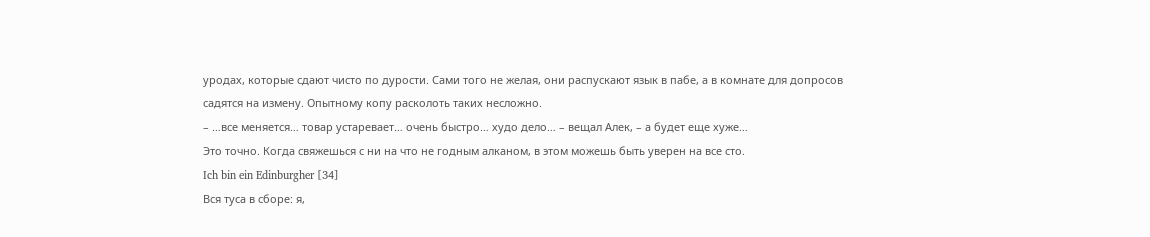уродах, которые сдают чисто по дурости. Сами того не желая, они распускают язык в пабе, а в комнате для допросов садятся на измену. Опытному копу расколоть таких несложно.
– …все меняется… товар устаревает… очень быстро… худо дело… – вещал Алек, – а будет еще хуже…
Это точно. Когда свяжешься с ни на что не годным алканом, в этом можешь быть уверен на все сто.
Ich bin ein Edinburgher [34]
Вся туса в сборе: я,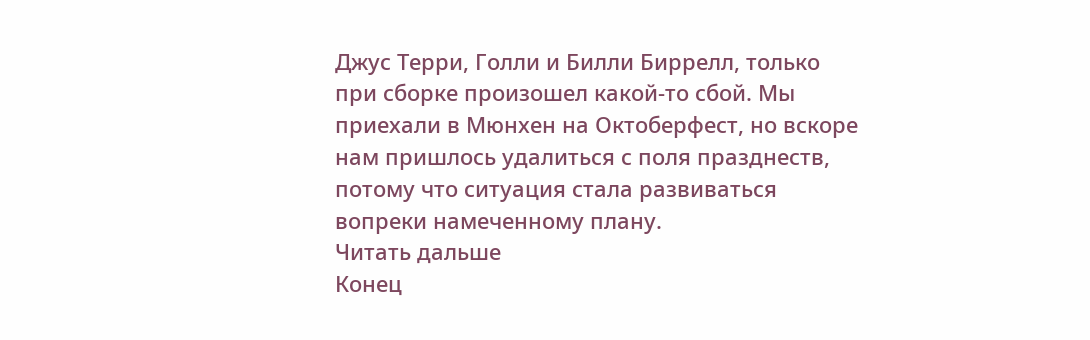Джус Терри, Голли и Билли Биррелл, только при сборке произошел какой-то сбой. Мы приехали в Мюнхен на Октоберфест, но вскоре нам пришлось удалиться с поля празднеств, потому что ситуация стала развиваться вопреки намеченному плану.
Читать дальше
Конец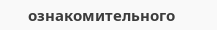ознакомительного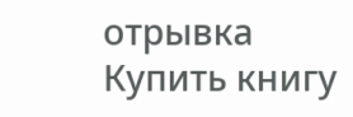отрывка
Купить книгу